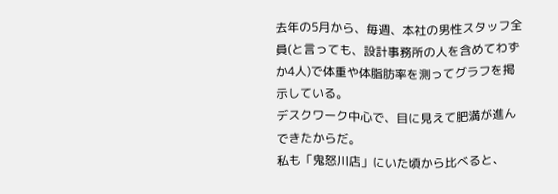去年の5月から、毎週、本社の男性スタッフ全員(と言っても、設計事務所の人を含めてわずか4人)で体重や体脂肪率を測ってグラフを掲示している。
デスクワーク中心で、目に見えて肥満が進んできたからだ。
私も「鬼怒川店」にいた頃から比べると、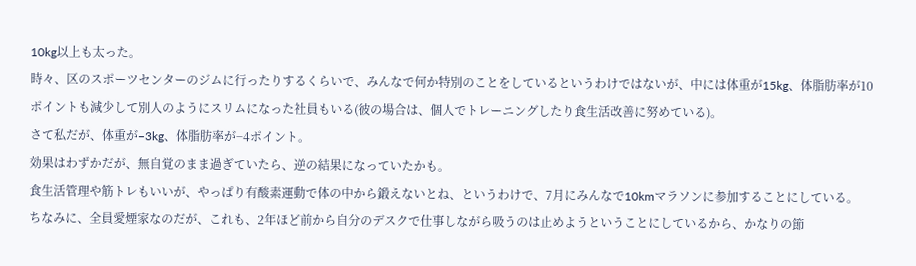10kg以上も太った。
時々、区のスポーツセンターのジムに行ったりするくらいで、みんなで何か特別のことをしているというわけではないが、中には体重が15kg、体脂肪率が10ポイントも減少して別人のようにスリムになった社員もいる(彼の場合は、個人でトレーニングしたり食生活改善に努めている)。
さて私だが、体重が−3kg、体脂肪率が−4ポイント。
効果はわずかだが、無自覚のまま過ぎていたら、逆の結果になっていたかも。
食生活管理や筋トレもいいが、やっぱり有酸素運動で体の中から鍛えないとね、というわけで、7月にみんなで10kmマラソンに参加することにしている。
ちなみに、全員愛煙家なのだが、これも、2年ほど前から自分のデスクで仕事しながら吸うのは止めようということにしているから、かなりの節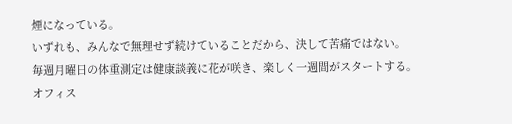煙になっている。
いずれも、みんなで無理せず続けていることだから、決して苦痛ではない。
毎週月曜日の体重測定は健康談義に花が咲き、楽しく一週間がスタートする。
オフィス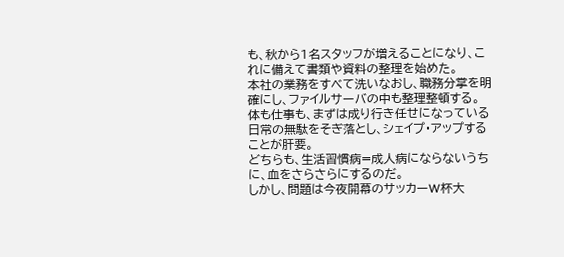も、秋から1名スタッフが増えることになり、これに備えて書類や資料の整理を始めた。
本社の業務をすべて洗いなおし、職務分掌を明確にし、ファイルサーバの中も整理整頓する。
体も仕事も、まずは成り行き任せになっている日常の無駄をそぎ落とし、シェイプ・アップすることが肝要。
どちらも、生活習慣病=成人病にならないうちに、血をさらさらにするのだ。
しかし、問題は今夜開幕のサッカーW杯大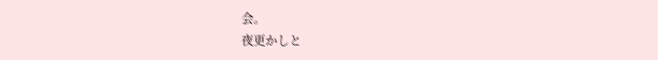会。
夜更かしと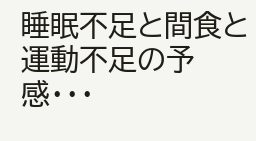睡眠不足と間食と運動不足の予感・・・